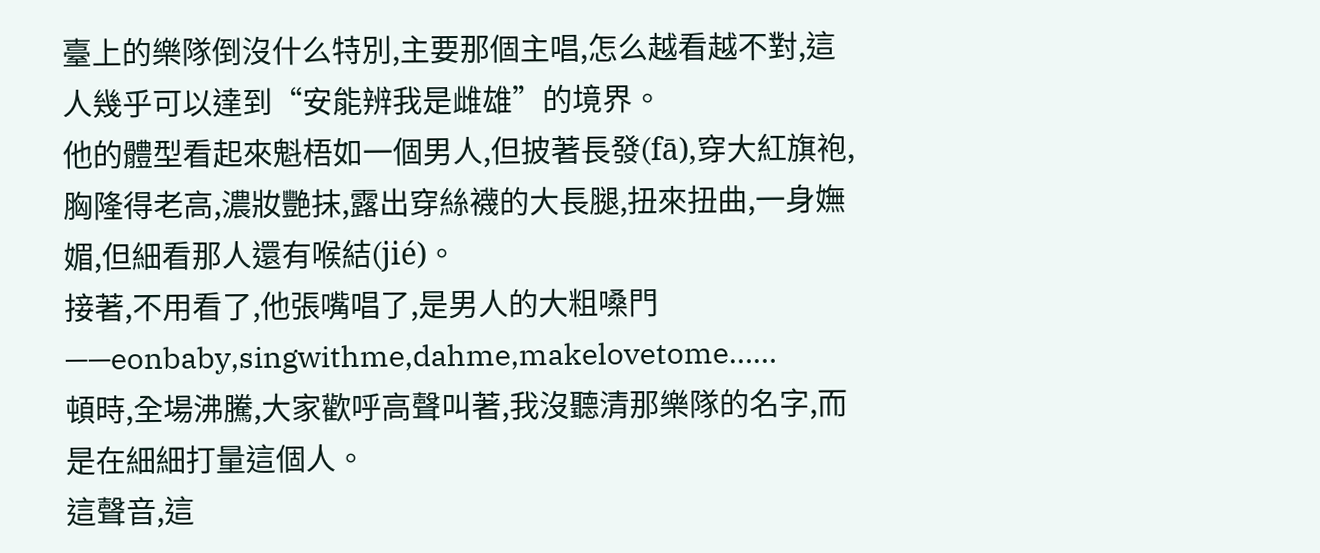臺上的樂隊倒沒什么特別,主要那個主唱,怎么越看越不對,這人幾乎可以達到“安能辨我是雌雄”的境界。
他的體型看起來魁梧如一個男人,但披著長發(fā),穿大紅旗袍,胸隆得老高,濃妝艷抹,露出穿絲襪的大長腿,扭來扭曲,一身嫵媚,但細看那人還有喉結(jié)。
接著,不用看了,他張嘴唱了,是男人的大粗嗓門——eonbaby,singwithme,dahme,makelovetome……
頓時,全場沸騰,大家歡呼高聲叫著,我沒聽清那樂隊的名字,而是在細細打量這個人。
這聲音,這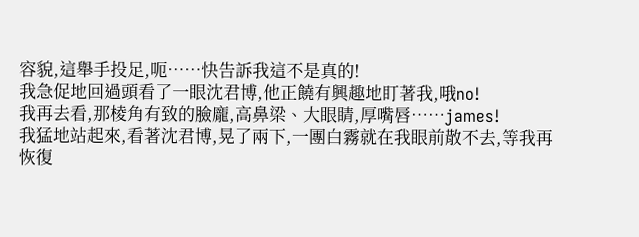容貌,這舉手投足,呃……快告訴我這不是真的!
我急促地回過頭看了一眼沈君博,他正饒有興趣地盯著我,哦no!
我再去看,那棱角有致的臉龐,高鼻梁、大眼睛,厚嘴唇……james!
我猛地站起來,看著沈君博,晃了兩下,一團白霧就在我眼前散不去,等我再恢復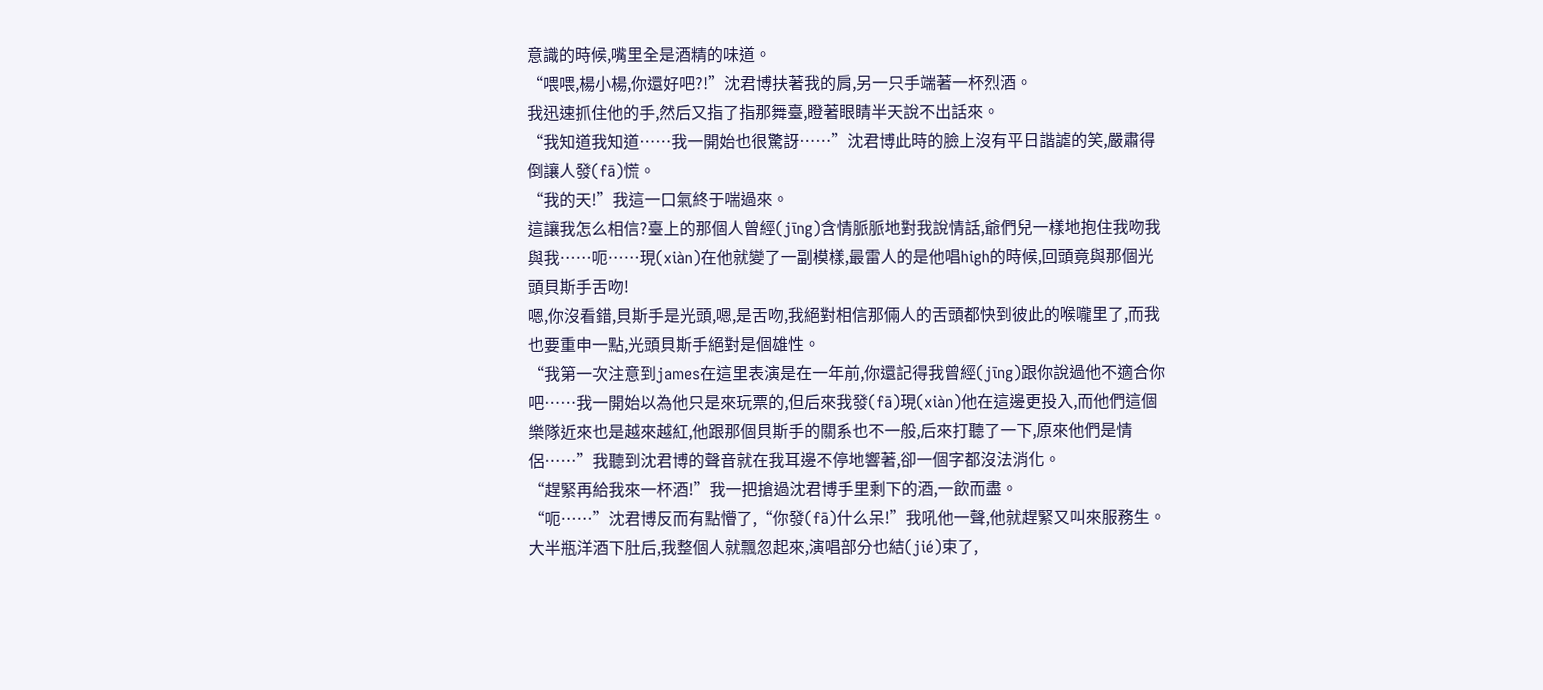意識的時候,嘴里全是酒精的味道。
“喂喂,楊小楊,你還好吧?!”沈君博扶著我的肩,另一只手端著一杯烈酒。
我迅速抓住他的手,然后又指了指那舞臺,瞪著眼睛半天說不出話來。
“我知道我知道……我一開始也很驚訝……”沈君博此時的臉上沒有平日諧謔的笑,嚴肅得倒讓人發(fā)慌。
“我的天!”我這一口氣終于喘過來。
這讓我怎么相信?臺上的那個人曾經(jīng)含情脈脈地對我說情話,爺們兒一樣地抱住我吻我與我……呃……現(xiàn)在他就變了一副模樣,最雷人的是他唱high的時候,回頭竟與那個光頭貝斯手舌吻!
嗯,你沒看錯,貝斯手是光頭,嗯,是舌吻,我絕對相信那倆人的舌頭都快到彼此的喉嚨里了,而我也要重申一點,光頭貝斯手絕對是個雄性。
“我第一次注意到james在這里表演是在一年前,你還記得我曾經(jīng)跟你說過他不適合你吧……我一開始以為他只是來玩票的,但后來我發(fā)現(xiàn)他在這邊更投入,而他們這個樂隊近來也是越來越紅,他跟那個貝斯手的關系也不一般,后來打聽了一下,原來他們是情侶……”我聽到沈君博的聲音就在我耳邊不停地響著,卻一個字都沒法消化。
“趕緊再給我來一杯酒!”我一把搶過沈君博手里剩下的酒,一飲而盡。
“呃……”沈君博反而有點懵了,“你發(fā)什么呆!”我吼他一聲,他就趕緊又叫來服務生。
大半瓶洋酒下肚后,我整個人就飄忽起來,演唱部分也結(jié)束了,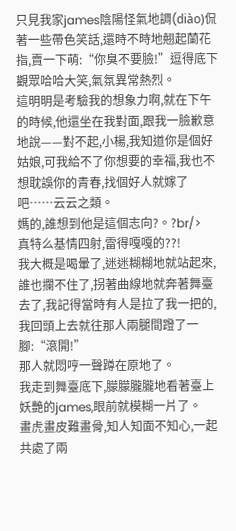只見我家james陰陽怪氣地調(diào)侃著一些帶色笑話,還時不時地翹起蘭花指,賣一下萌:“你臭不要臉!”逗得底下觀眾哈哈大笑,氣氛異常熱烈。
這明明是考驗我的想象力啊,就在下午的時候,他還坐在我對面,跟我一臉歉意地說——對不起,小楊,我知道你是個好姑娘,可我給不了你想要的幸福,我也不想耽誤你的青春,找個好人就嫁了吧……云云之類。
媽的,誰想到他是這個志向?。?br/>
真特么基情四射,雷得嘎嘎的??!
我大概是喝暈了,迷迷糊糊地就站起來,誰也攔不住了,拐著曲線地就奔著舞臺去了,我記得當時有人是拉了我一把的,我回頭上去就往那人兩腿間蹬了一腳:“滾開!”
那人就悶哼一聲蹲在原地了。
我走到舞臺底下,朦朦朧朧地看著臺上妖艷的james,眼前就模糊一片了。
畫虎畫皮難畫骨,知人知面不知心,一起共處了兩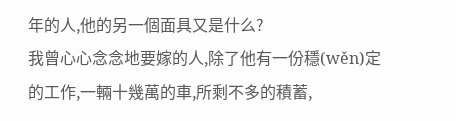年的人,他的另一個面具又是什么?
我曾心心念念地要嫁的人,除了他有一份穩(wěn)定的工作,一輛十幾萬的車,所剩不多的積蓄,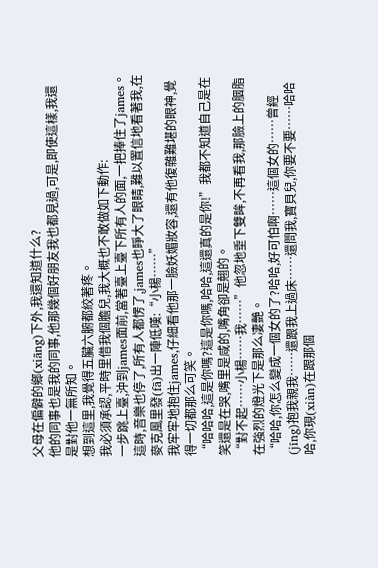父母在偏僻的鄉(xiāng)下外,我還知道什么?
他的同事也是我的同事,他那幾個好朋友我也都見過,可是,即使這樣,我還是對他一無所知。
想到這里,我覺得五臟六腑都絞著疼。
我必須承認,平時里借我個膽兒,我大概也不敢做如下動作:
一步跳上臺,沖到james面前,當著臺上臺下所有人的面,一把捧住了james。
這時,音樂也停了,所有人都愣了,james也睜大了眼睛,難以置信地看著我,在麥克風里發(fā)出一陣低嘆:“小楊……”
我牢牢地抱住james,仔細看他那一臉妖媚妝容,還有他復雜難堪的眼神,覺得一切都那么可笑。
“哈哈哈,這是你嗎?這是你嗎,哈哈,這還真的是你!”我都不知道自己是在笑還是在哭,嘴里是咸的,嘴角卻是翹的。
“對不起……小楊……我……”他忽地垂下雙眸,不再看我,那臉上的胭脂在強烈的燈光下是那么凄艷。
“哈哈,你怎么變成一個女的了?哈哈,好可怕啊……這個女的……曾經(jīng)抱我親我……還跟我上過床……還問我,寶貝兒,你要不要……哈哈哈,你現(xiàn)在跟那個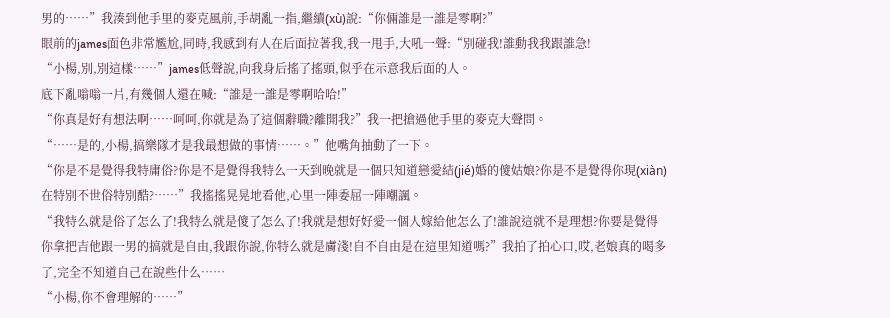男的……”我湊到他手里的麥克風前,手胡亂一指,繼續(xù)說:“你倆誰是一誰是零啊?”
眼前的james面色非常尷尬,同時,我感到有人在后面拉著我,我一甩手,大吼一聲:“別碰我!誰動我我跟誰急!
“小楊,別,別這樣……”james低聲說,向我身后搖了搖頭,似乎在示意我后面的人。
底下亂嗡嗡一片,有幾個人還在喊:“誰是一誰是零啊哈哈!”
“你真是好有想法啊……呵呵,你就是為了這個辭職?離開我?”我一把搶過他手里的麥克大聲問。
“……是的,小楊,搞樂隊才是我最想做的事情……。”他嘴角抽動了一下。
“你是不是覺得我特庸俗?你是不是覺得我特么一天到晚就是一個只知道戀愛結(jié)婚的傻姑娘?你是不是覺得你現(xiàn)在特別不世俗特別酷?……”我搖搖晃晃地看他,心里一陣委屈一陣嘲諷。
“我特么就是俗了怎么了!我特么就是傻了怎么了!我就是想好好愛一個人嫁給他怎么了!誰說這就不是理想?你要是覺得你拿把吉他跟一男的搞就是自由,我跟你說,你特么就是膚淺!自不自由是在這里知道嗎?”我拍了拍心口,哎,老娘真的喝多了,完全不知道自己在說些什么……
“小楊,你不會理解的……”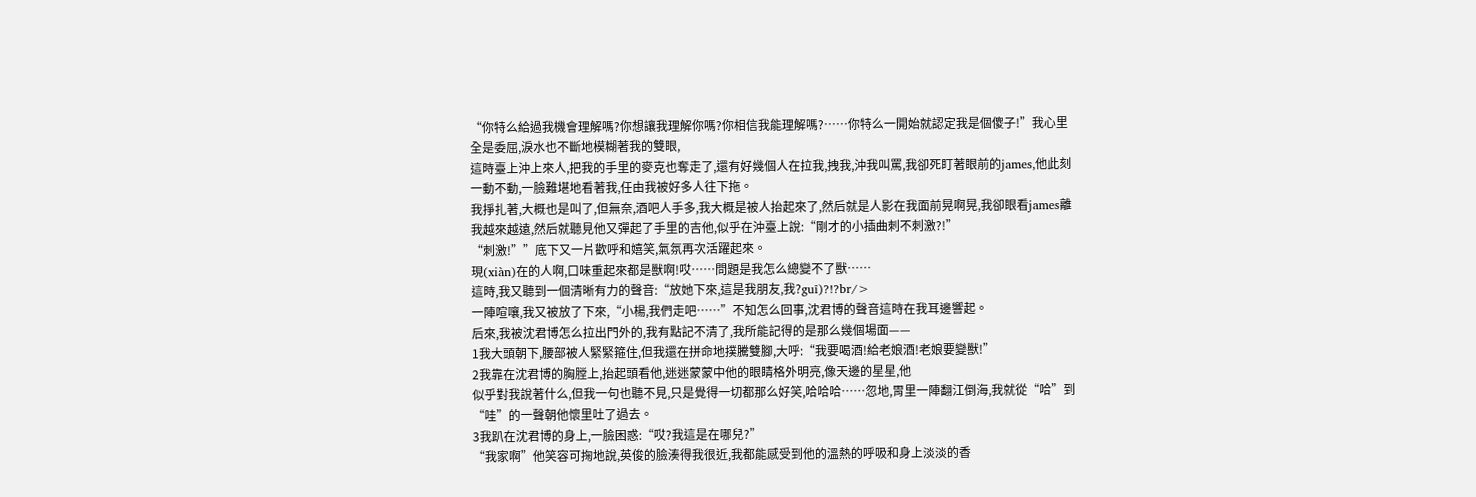“你特么給過我機會理解嗎?你想讓我理解你嗎?你相信我能理解嗎?……你特么一開始就認定我是個傻子!”我心里全是委屈,淚水也不斷地模糊著我的雙眼,
這時臺上沖上來人,把我的手里的麥克也奪走了,還有好幾個人在拉我,拽我,沖我叫罵,我卻死盯著眼前的james,他此刻一動不動,一臉難堪地看著我,任由我被好多人往下拖。
我掙扎著,大概也是叫了,但無奈,酒吧人手多,我大概是被人抬起來了,然后就是人影在我面前晃啊晃,我卻眼看james離我越來越遠,然后就聽見他又彈起了手里的吉他,似乎在沖臺上說:“剛才的小插曲刺不刺激?!”
“刺激!””底下又一片歡呼和嬉笑,氣氛再次活躍起來。
現(xiàn)在的人啊,口味重起來都是獸啊!哎……問題是我怎么總變不了獸……
這時,我又聽到一個清晰有力的聲音:“放她下來,這是我朋友,我?guī)?!?br/>
一陣喧嚷,我又被放了下來,“小楊,我們走吧……”不知怎么回事,沈君博的聲音這時在我耳邊響起。
后來,我被沈君博怎么拉出門外的,我有點記不清了,我所能記得的是那么幾個場面——
1我大頭朝下,腰部被人緊緊箍住,但我還在拼命地撲騰雙腳,大呼:“我要喝酒!給老娘酒!老娘要變獸!”
2我靠在沈君博的胸膛上,抬起頭看他,迷迷蒙蒙中他的眼睛格外明亮,像天邊的星星,他
似乎對我說著什么,但我一句也聽不見,只是覺得一切都那么好笑,哈哈哈……忽地,胃里一陣翻江倒海,我就從“哈”到“哇”的一聲朝他懷里吐了過去。
3我趴在沈君博的身上,一臉困惑:“哎?我這是在哪兒?”
“我家啊”他笑容可掬地說,英俊的臉湊得我很近,我都能感受到他的溫熱的呼吸和身上淡淡的香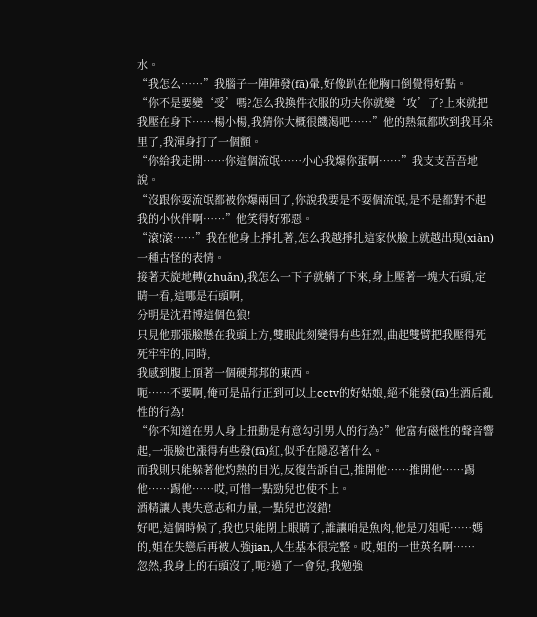水。
“我怎么……”我腦子一陣陣發(fā)暈,好像趴在他胸口倒覺得好點。
“你不是要變‘受’嗎?怎么我換件衣服的功夫你就變‘攻’了?上來就把我壓在身下……楊小楊,我猜你大概很饑渴吧……”他的熱氣都吹到我耳朵里了,我渾身打了一個顫。
“你給我走開……你這個流氓……小心我爆你蛋啊……”我支支吾吾地說。
“沒跟你耍流氓都被你爆兩回了,你說我要是不耍個流氓,是不是都對不起我的小伙伴啊……”他笑得好邪惡。
“滾!滾……”我在他身上掙扎著,怎么我越掙扎這家伙臉上就越出現(xiàn)一種古怪的表情。
接著天旋地轉(zhuǎn),我怎么一下子就躺了下來,身上壓著一塊大石頭,定睛一看,這哪是石頭啊,
分明是沈君博這個色狼!
只見他那張臉懸在我頭上方,雙眼此刻變得有些狂烈,曲起雙臂把我壓得死死牢牢的,同時,
我感到腹上頂著一個硬邦邦的東西。
呃……不要啊,俺可是品行正到可以上cctv的好姑娘,絕不能發(fā)生酒后亂性的行為!
“你不知道在男人身上扭動是有意勾引男人的行為?”他富有磁性的聲音響起,一張臉也漲得有些發(fā)紅,似乎在隱忍著什么。
而我則只能躲著他灼熱的目光,反復告訴自己,推開他……推開他……踢他……踢他……哎,可惜一點勁兒也使不上。
酒精讓人喪失意志和力量,一點兒也沒錯!
好吧,這個時候了,我也只能閉上眼睛了,誰讓咱是魚肉,他是刀俎呢……媽的,姐在失戀后再被人強jian,人生基本很完整。哎,姐的一世英名啊……
忽然,我身上的石頭沒了,呃?過了一會兒,我勉強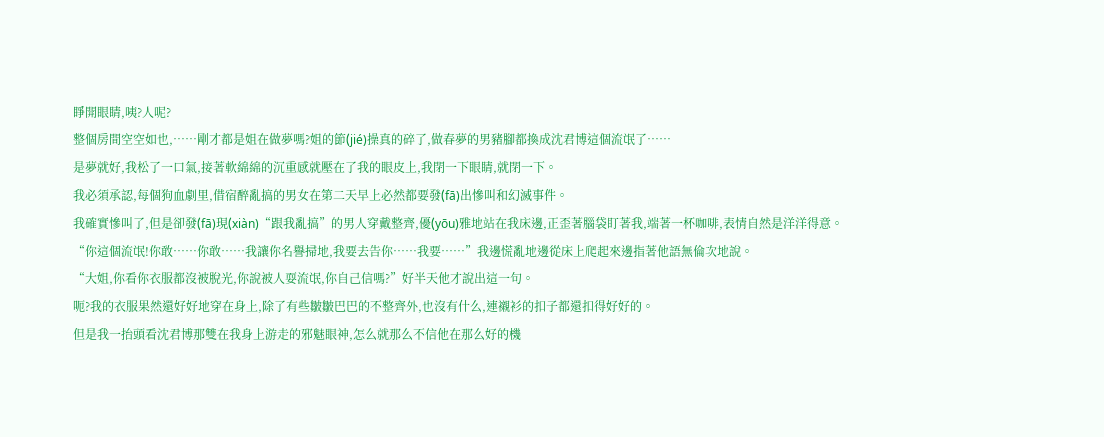睜開眼睛,咦?人呢?
整個房間空空如也,……剛才都是姐在做夢嗎?姐的節(jié)操真的碎了,做春夢的男豬腳都換成沈君博這個流氓了……
是夢就好,我松了一口氣,接著軟綿綿的沉重感就壓在了我的眼皮上,我閉一下眼睛,就閉一下。
我必須承認,每個狗血劇里,借宿醉亂搞的男女在第二天早上必然都要發(fā)出慘叫和幻滅事件。
我確實慘叫了,但是卻發(fā)現(xiàn)“跟我亂搞”的男人穿戴整齊,優(yōu)雅地站在我床邊,正歪著腦袋盯著我,端著一杯咖啡,表情自然是洋洋得意。
“你這個流氓!你敢……你敢……我讓你名譽掃地,我要去告你……我要……”我邊慌亂地邊從床上爬起來邊指著他語無倫次地說。
“大姐,你看你衣服都沒被脫光,你說被人耍流氓,你自己信嗎?”好半天他才說出這一句。
呃?我的衣服果然還好好地穿在身上,除了有些皺皺巴巴的不整齊外,也沒有什么,連襯衫的扣子都還扣得好好的。
但是我一抬頭看沈君博那雙在我身上游走的邪魅眼神,怎么就那么不信他在那么好的機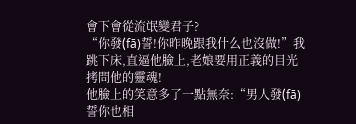會下會從流氓變君子?
“你發(fā)誓!你昨晚跟我什么也沒做!”我跳下床,直逼他臉上,老娘要用正義的目光拷問他的靈魂!
他臉上的笑意多了一點無奈:“男人發(fā)誓你也相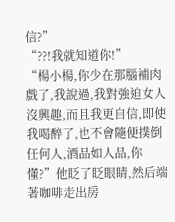信?”
“??!我就知道你!”
“楊小楊,你少在那腦補肉戲了,我說過,我對強迫女人沒興趣,而且我更自信,即使我喝醉了,也不會隨便撲倒任何人,酒品如人品,你懂?”他眨了眨眼睛,然后端著咖啡走出房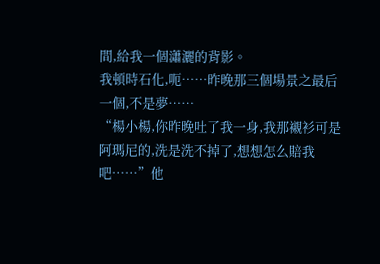間,給我一個瀟灑的背影。
我頓時石化,呃……昨晚那三個場景之最后一個,不是夢……
“楊小楊,你昨晚吐了我一身,我那襯衫可是阿瑪尼的,洗是洗不掉了,想想怎么賠我吧……”他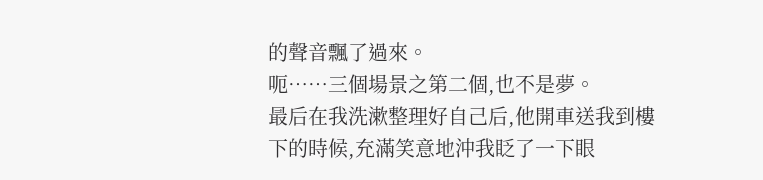的聲音飄了過來。
呃……三個場景之第二個,也不是夢。
最后在我洗漱整理好自己后,他開車送我到樓下的時候,充滿笑意地沖我眨了一下眼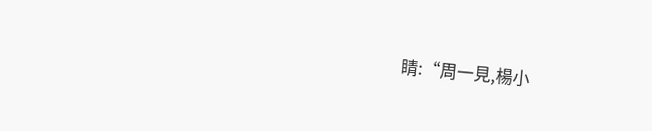睛:“周一見,楊小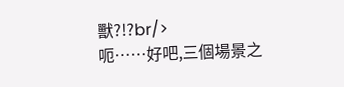獸?!?br/>
呃……好吧,三個場景之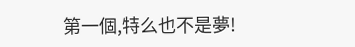第一個,特么也不是夢!